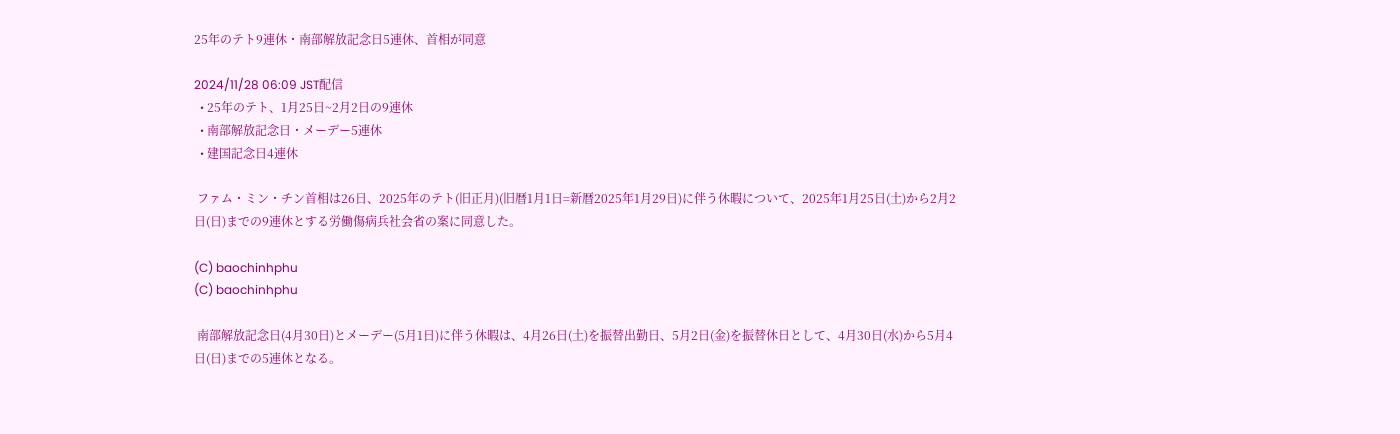25年のテト9連休・南部解放記念日5連休、首相が同意

2024/11/28 06:09 JST配信
  • 25年のテト、1月25日~2月2日の9連休
  • 南部解放記念日・メーデー5連休
  • 建国記念日4連休

 ファム・ミン・チン首相は26日、2025年のテト(旧正月)(旧暦1月1日=新暦2025年1月29日)に伴う休暇について、2025年1月25日(土)から2月2日(日)までの9連休とする労働傷病兵社会省の案に同意した。

(C) baochinhphu
(C) baochinhphu

 南部解放記念日(4月30日)とメーデー(5月1日)に伴う休暇は、4月26日(土)を振替出勤日、5月2日(金)を振替休日として、4月30日(水)から5月4日(日)までの5連休となる。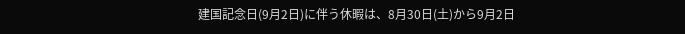建国記念日(9月2日)に伴う休暇は、8月30日(土)から9月2日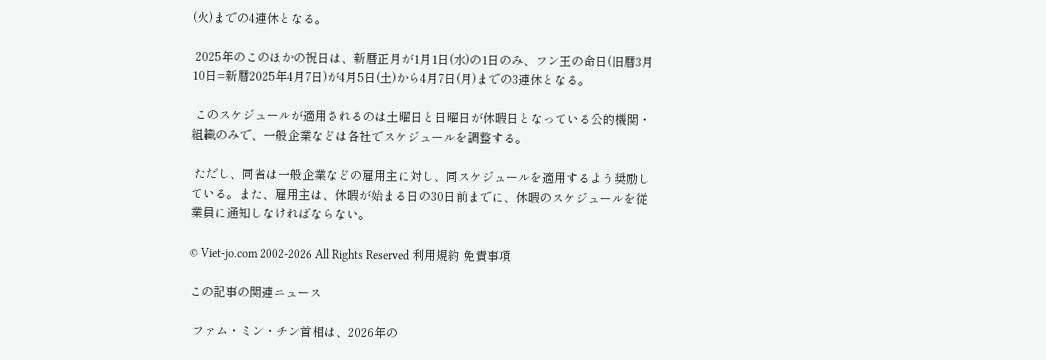(火)までの4連休となる。

 2025年のこのほかの祝日は、新暦正月が1月1日(水)の1日のみ、フン王の命日(旧暦3月10日=新暦2025年4月7日)が4月5日(土)から4月7日(月)までの3連休となる。

 このスケジュールが適用されるのは土曜日と日曜日が休暇日となっている公的機関・組織のみで、一般企業などは各社でスケジュールを調整する。

 ただし、同省は一般企業などの雇用主に対し、同スケジュールを適用するよう奨励している。また、雇用主は、休暇が始まる日の30日前までに、休暇のスケジュールを従業員に通知しなければならない。

© Viet-jo.com 2002-2026 All Rights Reserved 利用規約 免責事項

この記事の関連ニュース

 ファム・ミン・チン首相は、2026年の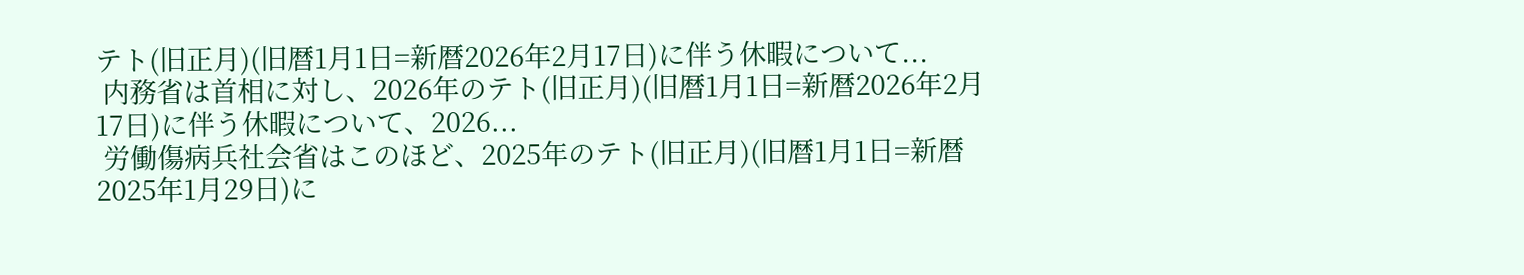テト(旧正月)(旧暦1月1日=新暦2026年2月17日)に伴う休暇について...
 内務省は首相に対し、2026年のテト(旧正月)(旧暦1月1日=新暦2026年2月17日)に伴う休暇について、2026...
 労働傷病兵社会省はこのほど、2025年のテト(旧正月)(旧暦1月1日=新暦2025年1月29日)に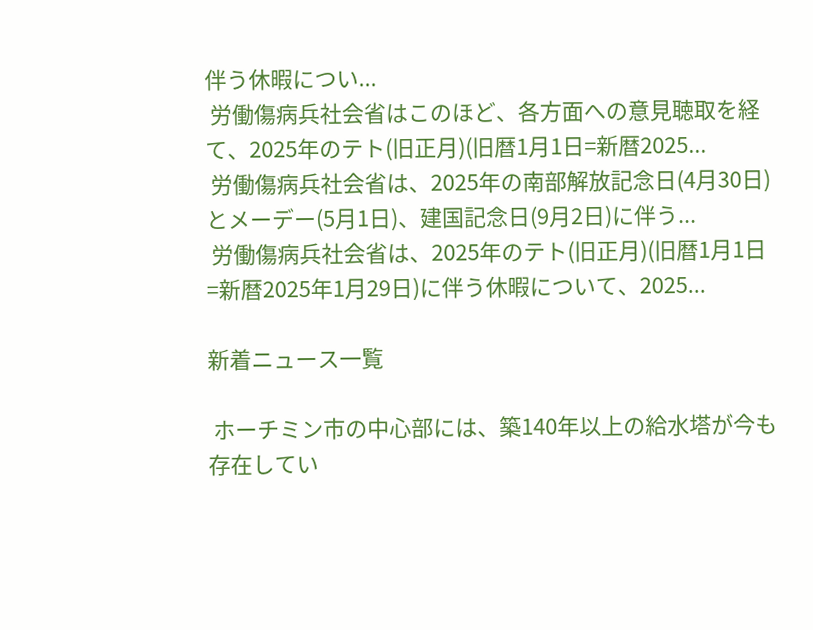伴う休暇につい...
 労働傷病兵社会省はこのほど、各方面への意見聴取を経て、2025年のテト(旧正月)(旧暦1月1日=新暦2025...
 労働傷病兵社会省は、2025年の南部解放記念日(4月30日)とメーデー(5月1日)、建国記念日(9月2日)に伴う...
 労働傷病兵社会省は、2025年のテト(旧正月)(旧暦1月1日=新暦2025年1月29日)に伴う休暇について、2025...

新着ニュース一覧

 ホーチミン市の中心部には、築140年以上の給水塔が今も存在してい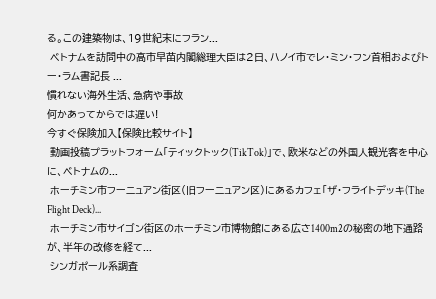る。この建築物は、19世紀末にフラン...
 ベトナムを訪問中の高市早苗内閣総理大臣は2日、ハノイ市でレ・ミン・フン首相およびトー・ラム書記長 ...
慣れない海外生活、急病や事故
何かあってからでは遅い!
今すぐ保険加入【保険比較サイト】
 動画投稿プラットフォーム「ティックトック(TikTok)」で、欧米などの外国人観光客を中心に、ベトナムの...
 ホーチミン市フーニュアン街区(旧フーニュアン区)にあるカフェ「ザ・フライトデッキ(The Flight Deck)...
 ホーチミン市サイゴン街区のホーチミン市博物館にある広さ1400m2の秘密の地下通路が、半年の改修を経て...
 シンガポール系調査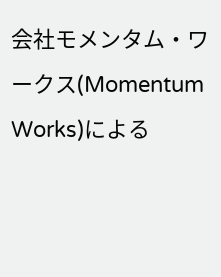会社モメンタム・ワークス(Momentum Works)による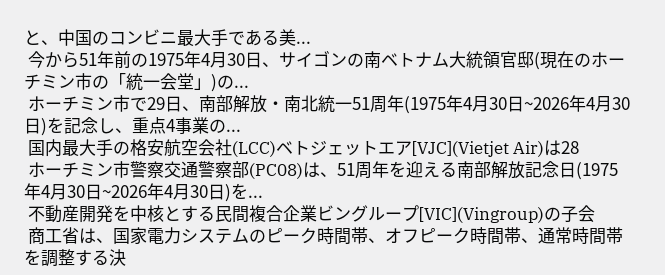と、中国のコンビニ最大手である美...
 今から51年前の1975年4月30日、サイゴンの南ベトナム大統領官邸(現在のホーチミン市の「統一会堂」)の...
 ホーチミン市で29日、南部解放・南北統一51周年(1975年4月30日~2026年4月30日)を記念し、重点4事業の...
 国内最大手の格安航空会社(LCC)ベトジェットエア[VJC](Vietjet Air)は28
 ホーチミン市警察交通警察部(PC08)は、51周年を迎える南部解放記念日(1975年4月30日~2026年4月30日)を...
 不動産開発を中核とする民間複合企業ビングループ[VIC](Vingroup)の子会
 商工省は、国家電力システムのピーク時間帯、オフピーク時間帯、通常時間帯を調整する決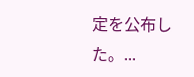定を公布した。...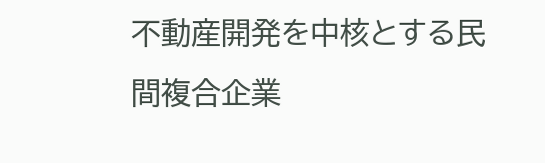不動産開発を中核とする民間複合企業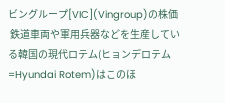ビングループ[VIC](Vingroup)の株価
 鉄道車両や軍用兵器などを生産している韓国の現代ロテム(ヒョンデロテム=Hyundai Rotem)はこのほ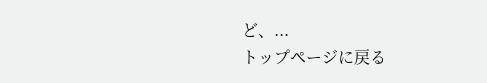ど、...
トップページに戻る